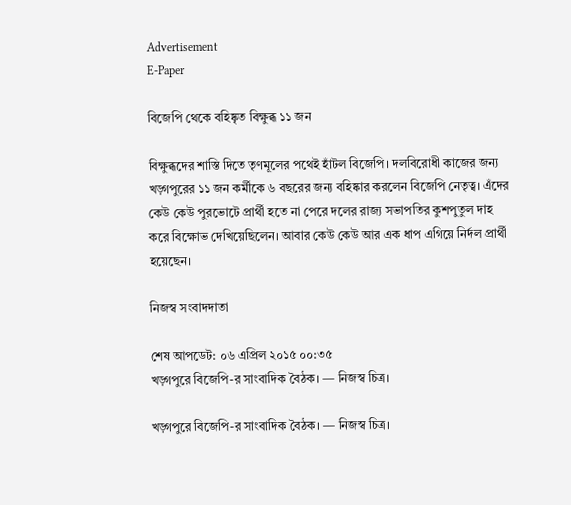Advertisement
E-Paper

বিজেপি থেকে বহিষ্কৃত বিক্ষুব্ধ ১১ জন

বিক্ষুব্ধদের শাস্তি দিতে তৃণমূলের পথেই হাঁটল বিজেপি। দলবিরোধী কাজের জন্য খড়্গপুরের ১১ জন কর্মীকে ৬ বছরের জন্য বহিষ্কার করলেন বিজেপি নেতৃত্ব। এঁদের কেউ কেউ পুরভোটে প্রার্থী হতে না পেরে দলের রাজ্য সভাপতির কুশপুতুল দাহ করে বিক্ষোভ দেখিয়েছিলেন। আবার কেউ কেউ আর এক ধাপ এগিয়ে নির্দল প্রার্থী হয়েছেন।

নিজস্ব সংবাদদাতা

শেষ আপডেট: ০৬ এপ্রিল ২০১৫ ০০:৩৫
খড়্গপুরে বিজেপি-র সাংবাদিক বৈঠক। — নিজস্ব চিত্র।

খড়্গপুরে বিজেপি-র সাংবাদিক বৈঠক। — নিজস্ব চিত্র।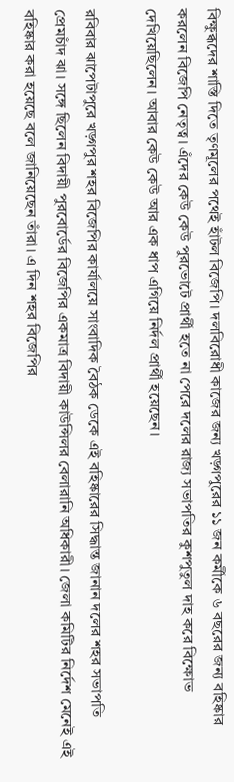বিক্ষুব্ধদের শাস্তি দিতে তৃণমূলের পথেই হাঁটল বিজেপি। দলবিরোধী কাজের জন্য খড়্গপুরের ১১ জন কর্মীকে ৬ বছরের জন্য বহিষ্কার করলেন বিজেপি নেতৃত্ব। এঁদের কেউ কেউ পুরভোটে প্রার্থী হতে না পেরে দলের রাজ্য সভাপতির কুশপুতুল দাহ করে বিক্ষোভ দেখিয়েছিলেন। আবার কেউ কেউ আর এক ধাপ এগিয়ে নির্দল প্রার্থী হয়েছেন।

রবিবার ঝাপেটাপুরে খড়্গপুর শহর বিজেপির কার্যালয়ে সাংবাদিক বৈঠক ডেকে এই বহিষ্কারের সিদ্ধান্ত জানান দলের শহর সভাপতি প্রেমচাঁদ ঝা। সঙ্গে ছিলেন বিদায়ী পুরবোর্ডের বিজেপির একমাত্র বিদায়ী কাউন্সিলর বেলারানি অধিকারী। জেলা কমিটির নির্দেশ মেনেই এই বহিষ্কার করা হয়েছে বলে জানিয়েছেন তাঁরা। এ দিন শহর বিজেপির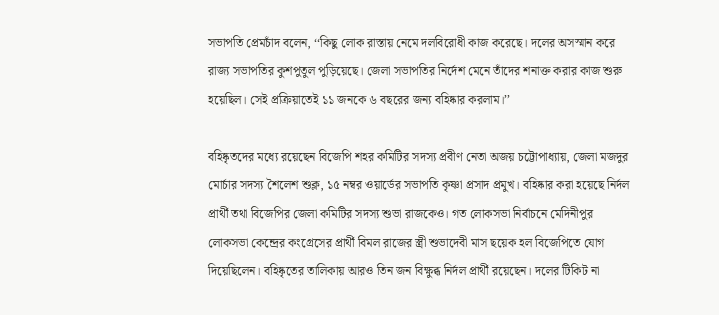সভাপতি প্রেমচাঁদ বলেন, ‘‘কিছু লোক রাস্তায় নেমে দলবিরোধী কাজ করেছে। দলের অসস্মান করে রাজ্য সভাপতির কুশপুতুল পুড়িয়েছে। জেলা সভাপতির নির্দেশ মেনে তাঁদের শনাক্ত করার কাজ শুরু হয়েছিল। সেই প্রক্রিয়াতেই ১১ জনকে ৬ বছরের জন্য বহিষ্কার করলাম।’’

বহিষ্কৃতদের মধ্যে রয়েছেন বিজেপি শহর কমিটির সদস্য প্রবীণ নেতা অজয় চট্টোপাধ্যায়, জেলা মজদুর মোর্চার সদস্য শৈলেশ শুক্ল, ১৫ নম্বর ওয়ার্ডের সভাপতি কৃষ্ণা প্রসাদ প্রমুখ। বহিষ্কার করা হয়েছে নির্দল প্রার্থী তথা বিজেপির জেলা কমিটির সদস্য শুভা রাজকেও। গত লোকসভা নির্বাচনে মেদিনীপুর লোকসভা কেন্দ্রের কংগ্রেসের প্রার্থী বিমল রাজের স্ত্রী শুভাদেবী মাস ছয়েক হল বিজেপিতে যোগ দিয়েছিলেন। বহিষ্কৃতের তালিকায় আরও তিন জন বিক্ষুব্ধ নির্দল প্রার্থী রয়েছেন। দলের টিকিট না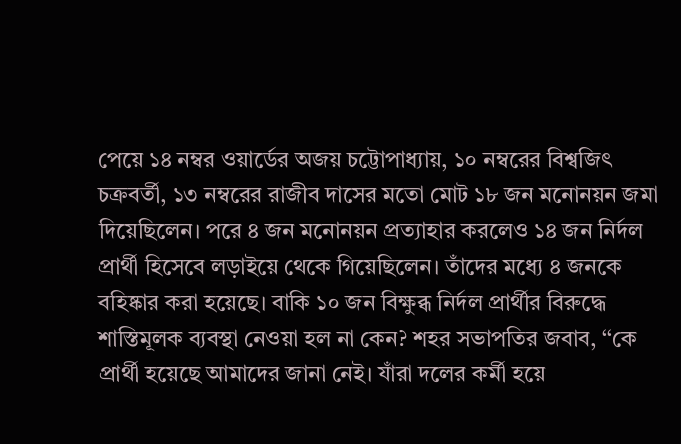পেয়ে ১৪ নম্বর ওয়ার্ডের অজয় চট্টোপাধ্যায়, ১০ নম্বরের বিশ্বজিৎ চক্রবর্তী, ১৩ নম্বরের রাজীব দাসের মতো মোট ১৮ জন মনোনয়ন জমা দিয়েছিলেন। পরে ৪ জন মনোনয়ন প্রত্যাহার করলেও ১৪ জন নির্দল প্রার্থী হিসেবে লড়াইয়ে থেকে গিয়েছিলেন। তাঁদের মধ্যে ৪ জনকে বহিষ্কার করা হয়েছে। বাকি ১০ জন বিক্ষুব্ধ নির্দল প্রার্থীর বিরুদ্ধে শাস্তিমূলক ব্যবস্থা নেওয়া হল না কেন? শহর সভাপতির জবাব, ‘‘কে প্রার্থী হয়েছে আমাদের জানা নেই। যাঁরা দলের কর্মী হয়ে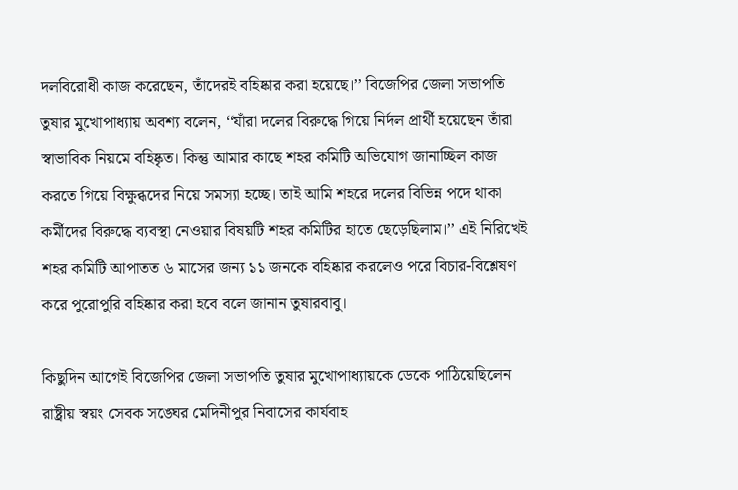দলবিরোধী কাজ করেছেন, তাঁদেরই বহিষ্কার করা হয়েছে।’’ বিজেপির জেলা সভাপতি তুষার মুখোপাধ্যায় অবশ্য বলেন, ‘‘যাঁরা দলের বিরুদ্ধে গিয়ে নির্দল প্রার্থী হয়েছেন তাঁরা স্বাভাবিক নিয়মে বহিষ্কৃত। কিন্তু আমার কাছে শহর কমিটি অভিযোগ জানাচ্ছিল কাজ করতে গিয়ে বিক্ষুব্ধদের নিয়ে সমস্যা হচ্ছে। তাই আমি শহরে দলের বিভিন্ন পদে থাকা কর্মীদের বিরুদ্ধে ব্যবস্থা নেওয়ার বিষয়টি শহর কমিটির হাতে ছেড়েছিলাম।’’ এই নিরিখেই শহর কমিটি আপাতত ৬ মাসের জন্য ১১ জনকে বহিষ্কার করলেও পরে বিচার-বিশ্লেষণ করে পুরোপুরি বহিষ্কার করা হবে বলে জানান তুষারবাবু।

কিছুদিন আগেই বিজেপির জেলা সভাপতি তুষার মুখোপাধ্যায়কে ডেকে পাঠিয়েছিলেন রাষ্ট্রীয় স্বয়ং সেবক সঙ্ঘের মেদিনীপুর নিবাসের কার্যবাহ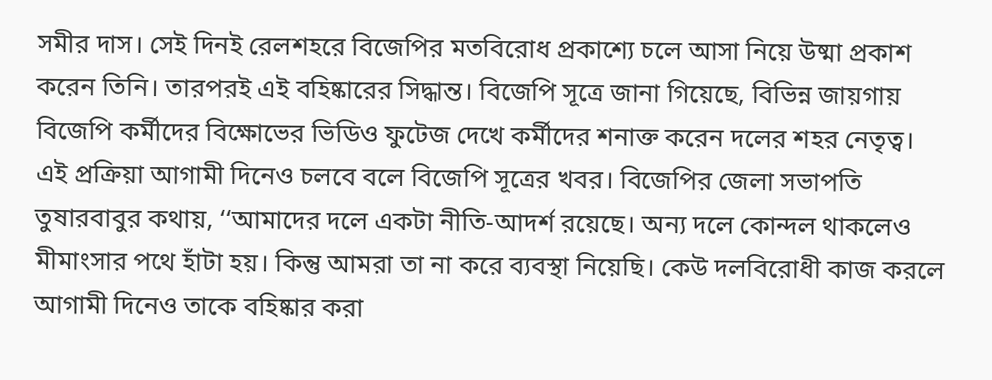সমীর দাস। সেই দিনই রেলশহরে বিজেপির মতবিরোধ প্রকাশ্যে চলে আসা নিয়ে উষ্মা প্রকাশ করেন তিনি। তারপরই এই বহিষ্কারের সিদ্ধান্ত। বিজেপি সূত্রে জানা গিয়েছে, বিভিন্ন জায়গায় বিজেপি কর্মীদের বিক্ষোভের ভিডিও ফুটেজ দেখে কর্মীদের শনাক্ত করেন দলের শহর নেতৃত্ব। এই প্রক্রিয়া আগামী দিনেও চলবে বলে বিজেপি সূত্রের খবর। বিজেপির জেলা সভাপতি তুষারবাবুর কথায়, ‘‘আমাদের দলে একটা নীতি-আদর্শ রয়েছে। অন্য দলে কোন্দল থাকলেও মীমাংসার পথে হাঁটা হয়। কিন্তু আমরা তা না করে ব্যবস্থা নিয়েছি। কেউ দলবিরোধী কাজ করলে আগামী দিনেও তাকে বহিষ্কার করা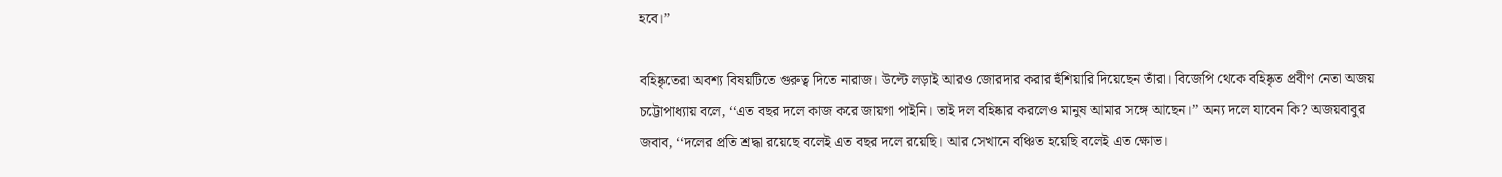হবে।’’

বহিষ্কৃতেরা অবশ্য বিষয়টিতে গুরুত্ব দিতে নারাজ। উল্টে লড়াই আরও জোরদার করার হুঁশিয়ারি দিয়েছেন তাঁরা। বিজেপি থেকে বহিষ্কৃত প্রবীণ নেতা অজয় চট্টোপাধ্যায় বলে, ‘‘এত বছর দলে কাজ করে জায়গা পাইনি। তাই দল বহিষ্কার করলেও মানুষ আমার সঙ্গে আছেন।’’ অন্য দলে যাবেন কি? অজয়বাবুর জবাব, ‘‘দলের প্রতি শ্রদ্ধা রয়েছে বলেই এত বছর দলে রয়েছি। আর সেখানে বঞ্চিত হয়েছি বলেই এত ক্ষোভ।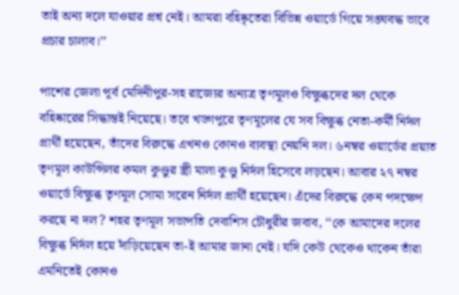তাই অন্য দলে যাওয়ার প্রশ্ন নেই। আমরা বহিষ্কৃতেরা বিভিন্ন ওয়ার্ডে গিয়ে সঙ্ঘবদ্ধ ভাবে প্রচার চালাব।’’

পাশের জেলা পূর্ব মেদিনীপুর-সহ রাজ্যের অন্যত্র তৃণমূলও বিক্ষুব্ধদের দল থেকে বহিষ্কারের সিদ্ধান্তই নিয়েছে। তবে খড্গপুরে তৃণমূলের যে সব বিক্ষুব্ধ নেতা-কর্মী নির্দল প্রার্থী হয়েছেন, তাঁদের বিরুদ্ধে এখনও কোনও ব্যবস্থা নেয়নি দল। ৬নম্বর ওয়ার্ডের প্রয়াত তৃণমূল কাউন্সিলর কমল কুণ্ডুর স্ত্রী মালা কুণ্ডু নির্দল হিসেবে লড়ছেন। আবার ২৭ নম্বর ওয়ার্ডে বিক্ষুব্ধ তৃণমূল সোমা সরেন নির্দল প্রার্থী হয়েছেন। এঁদের বিরুদ্ধে কেন পদক্ষেপ করছে না দল? শহর তৃণমূল সভাপতি দেবাশিস চৌধুরীর জবাব, ‘‘কে আমাদের দলের বিক্ষুব্ধ নির্দল হয়ে দাঁড়িয়েছেন তা-ই আমার জানা নেই। যদি কেউ থেকেও থাকেন তাঁরা এমনিতেই কোনও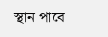স্থান পাবে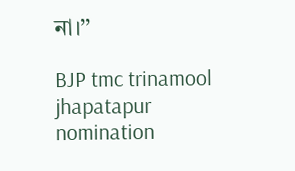না।’’

BJP tmc trinamool jhapatapur nomination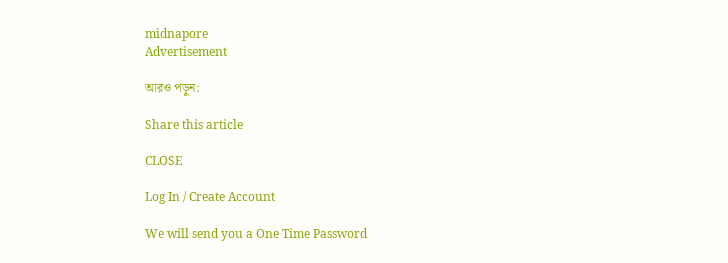midnapore
Advertisement

আরও পড়ুন:

Share this article

CLOSE

Log In / Create Account

We will send you a One Time Password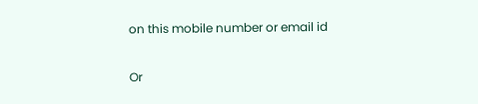on this mobile number or email id

Or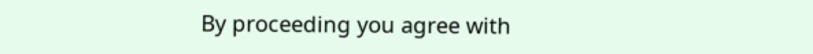By proceeding you agree with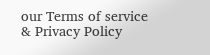our Terms of service & Privacy Policy